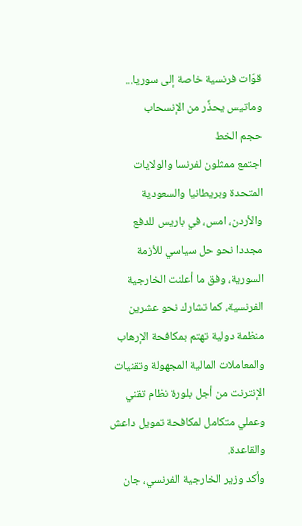قوّات فرنسية خاصة إلى سوريا... وماتيس يحذِّر من الإنسحاب
حجم الخط
اجتمع ممثلون لفرنسا والولايات المتحدة وبريطانيا والسعودية والأردن، امس، في باريس للدفع مجددا نحو حل سياسي للأزمة السورية، وفق ما أعلنت الخارجية الفرنسية، كما تشارك نحو عشرين منظمة دولية تهتم بمكافحة الإرهاب والمعاملات المالية المجهولة وتقنيات الإنترنت من أجل بلورة نظام تقني وعملي متكامل لمكافحة تمويل داعش والقاعدة.
وأكد وزير الخارجية الفرنسي، جان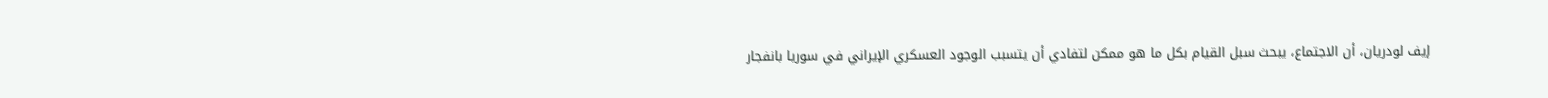إيف لودريان، أن الاجتماع، يبحث سبل القيام بكل ما هو ممكن لتفادي أن يتسبب الوجود العسكري الإيراني في سوريا بانفجار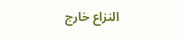النزاع خارج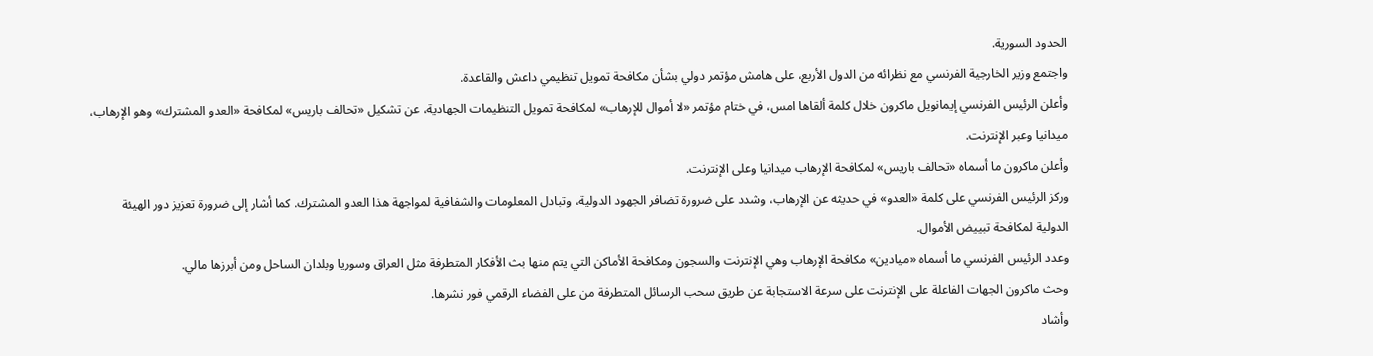الحدود السورية.
واجتمع وزير الخارجية الفرنسي مع نظرائه من الدول الأربع، على هامش مؤتمر دولي بشأن مكافحة تمويل تنظيمي داعش والقاعدة.
وأعلن الرئيس الفرنسي إيمانويل ماكرون خلال كلمة ألقاها امس، في ختام مؤتمر «لا أموال للإرهاب» لمكافحة تمويل التنظيمات الجهادية، عن تشكيل «تحالف باريس» لمكافحة «العدو المشترك» وهو الإرهاب، ميدانيا وعبر الإنترنت.
وأعلن ماكرون ما أسماه «تحالف باريس» لمكافحة الإرهاب ميدانيا وعلى الإنترنت.
وركز الرئيس الفرنسي على كلمة «العدو» في حديثه عن الإرهاب، وشدد على ضرورة تضافر الجهود الدولية، وتبادل المعلومات والشفافية لمواجهة هذا العدو المشترك. كما أشار إلى ضرورة تعزيز دور الهيئة الدولية لمكافحة تبييض الأموال.
وعدد الرئيس الفرنسي ما أسماه «ميادين» مكافحة الإرهاب وهي الإنترنت والسجون ومكافحة الأماكن التي يتم منها بث الأفكار المتطرفة مثل العراق وسوريا وبلدان الساحل ومن أبرزها مالي.
وحث ماكرون الجهات الفاعلة على الإنترنت على سرعة الاستجابة عن طريق سحب الرسائل المتطرفة من على الفضاء الرقمي فور نشرها.
وأشاد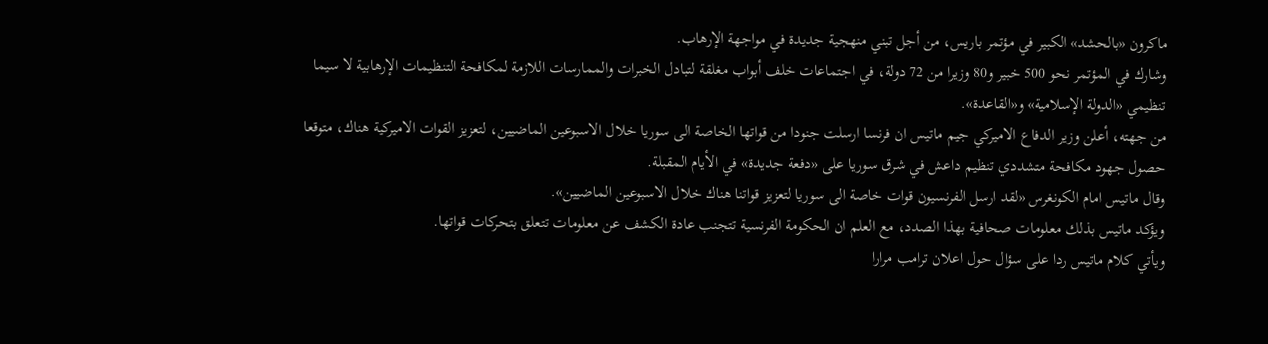ماكرون «بالحشد» الكبير في مؤتمر باريس، من أجل تبني منهجية جديدة في مواجهة الإرهاب.
وشارك في المؤتمر نحو 500 خبير و80 وزيرا من 72 دولة، في اجتماعات خلف أبواب مغلقة لتبادل الخبرات والممارسات اللازمة لمكافحة التنظيمات الإرهابية لا سيما تنظيمي «الدولة الإسلامية» و«القاعدة».
من جهته، أعلن وزير الدفاع الاميركي جيم ماتيس ان فرنسا ارسلت جنودا من قواتها الخاصة الى سوريا خلال الاسبوعين الماضيين، لتعزيز القوات الاميركية هناك، متوقعا حصول جهود مكافحة متشددي تنظيم داعش في شرق سوريا على «دفعة جديدة» في الأيام المقبلة.
وقال ماتيس امام الكونغرس «لقد ارسل الفرنسيون قوات خاصة الى سوريا لتعزيز قواتنا هناك خلال الاسبوعين الماضيين».
ويؤكد ماتيس بذلك معلومات صحافية بهذا الصدد، مع العلم ان الحكومة الفرنسية تتجنب عادة الكشف عن معلومات تتعلق بتحركات قواتها.
ويأتي كلام ماتيس ردا على سؤال حول اعلان ترامب مرارا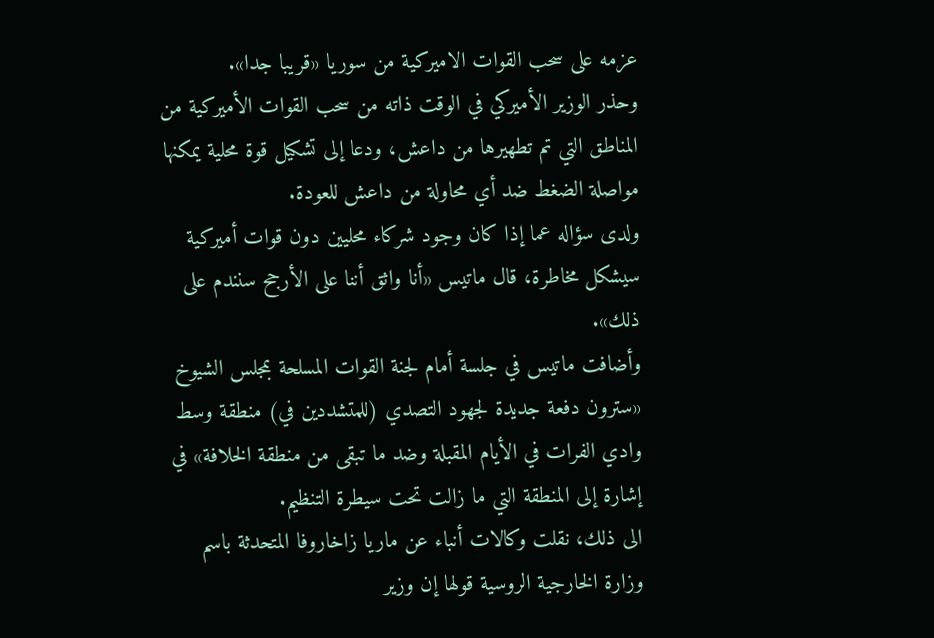عزمه على سحب القوات الاميركية من سوريا «قريبا جدا».
وحذر الوزير الأميركي في الوقت ذاته من سحب القوات الأميركية من المناطق التي تم تطهيرها من داعش، ودعا إلى تشكيل قوة محلية يمكنها مواصلة الضغط ضد أي محاولة من داعش للعودة.
ولدى سؤاله عما إذا كان وجود شركاء محليين دون قوات أميركية سيشكل مخاطرة، قال ماتيس «أنا واثق أننا على الأرجح سنندم على ذلك».
وأضافت ماتيس في جلسة أمام لجنة القوات المسلحة بمجلس الشيوخ «سترون دفعة جديدة لجهود التصدي (للمتشددين في) منطقة وسط وادي الفرات في الأيام المقبلة وضد ما تبقى من منطقة الخلافة» في إشارة إلى المنطقة التي ما زالت تحت سيطرة التنظيم.
الى ذلك، نقلت وكالات أنباء عن ماريا زاخاروفا المتحدثة باسم وزارة الخارجية الروسية قولها إن وزير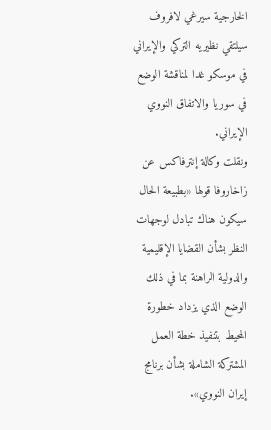الخارجية سيرغي لافروف سيلتقي نظيريه التركي والإيراني في موسكو غدا لمناقشة الوضع في سوريا والاتفاق النووي الإيراني.
ونقلت وكالة إنترفاكس عن زاخاروفا قولها «بطبيعة الحال سيكون هناك تبادل لوجهات النظر بشأن القضايا الإقليمية والدولية الراهنة بما في ذلك الوضع الذي يزداد خطورة المحيط بتنفيذ خطة العمل المشتركة الشاملة بشأن برنامج إيران النووي».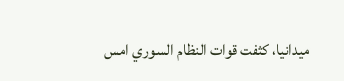ميدانيا، كثفت قوات النظام السوري امس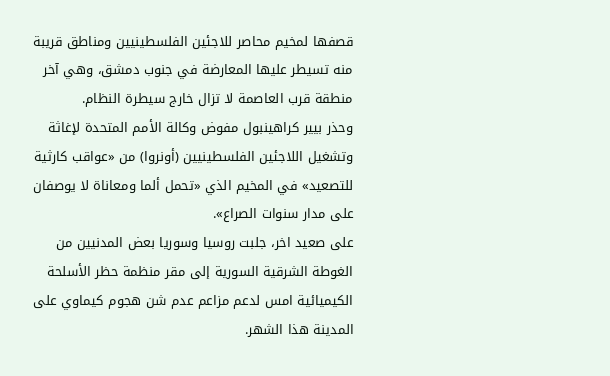قصفها لمخيم محاصر للاجئين الفلسطينيين ومناطق قريبة منه تسيطر عليها المعارضة في جنوب دمشق، وهي آخر منطقة قرب العاصمة لا تزال خارج سيطرة النظام.
وحذر بيير كراهينبول مفوض وكالة الأمم المتحدة لإغاثة وتشغيل اللاجئين الفلسطينيين (أونروا) من «عواقب كارثية للتصعيد» في المخيم الذي «تحمل ألما ومعاناة لا يوصفان على مدار سنوات الصراع».
على صعيد اخر، جلبت روسيا وسوريا بعض المدنيين من الغوطة الشرقية السورية إلى مقر منظمة حظر الأسلحة الكيميائية امس لدعم مزاعم عدم شن هجوم كيماوي على المدينة هذا الشهر.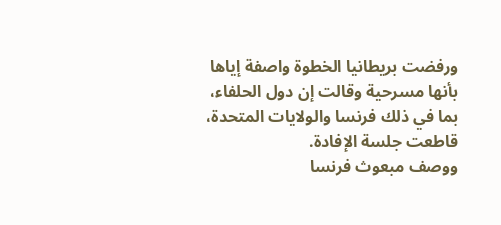ورفضت بريطانيا الخطوة واصفة إياها بأنها مسرحية وقالت إن دول الحلفاء، بما في ذلك فرنسا والولايات المتحدة، قاطعت جلسة الإفادة.
ووصف مبعوث فرنسا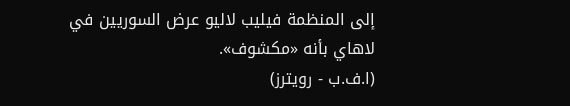إلى المنظمة فيليب لاليو عرض السوريين في لاهاي بأنه «مكشوف».
(ا.ف.ب - رويترز)